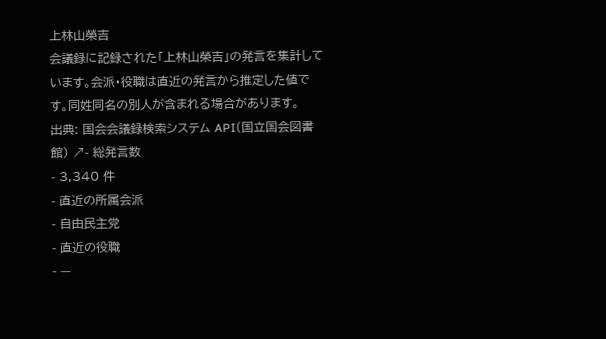上林山榮吉
会議録に記録された「上林山榮吉」の発言を集計しています。会派・役職は直近の発言から推定した値です。同姓同名の別人が含まれる場合があります。
出典: 国会会議録検索システム API(国立国会図書館) ↗- 総発言数
- 3,340 件
- 直近の所属会派
- 自由民主党
- 直近の役職
- —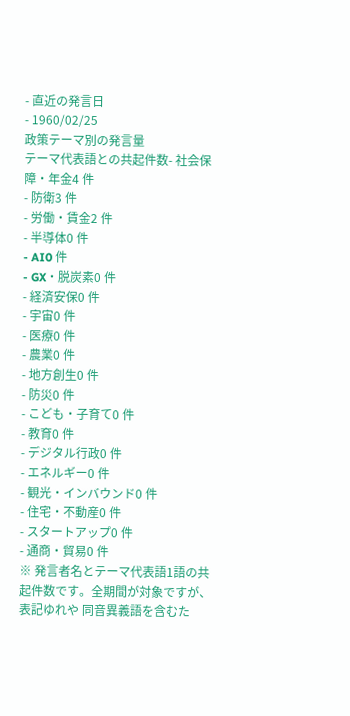- 直近の発言日
- 1960/02/25
政策テーマ別の発言量
テーマ代表語との共起件数- 社会保障・年金4 件
- 防衛3 件
- 労働・賃金2 件
- 半導体0 件
- AI0 件
- GX・脱炭素0 件
- 経済安保0 件
- 宇宙0 件
- 医療0 件
- 農業0 件
- 地方創生0 件
- 防災0 件
- こども・子育て0 件
- 教育0 件
- デジタル行政0 件
- エネルギー0 件
- 観光・インバウンド0 件
- 住宅・不動産0 件
- スタートアップ0 件
- 通商・貿易0 件
※ 発言者名とテーマ代表語1語の共起件数です。全期間が対象ですが、表記ゆれや 同音異義語を含むた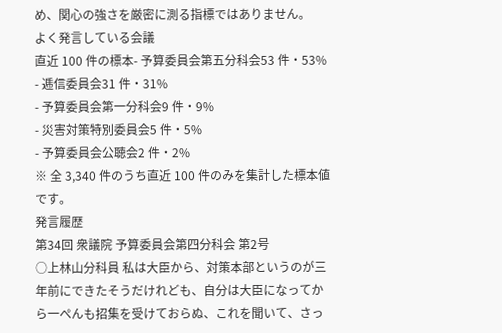め、関心の強さを厳密に測る指標ではありません。
よく発言している会議
直近 100 件の標本- 予算委員会第五分科会53 件・53%
- 逓信委員会31 件・31%
- 予算委員会第一分科会9 件・9%
- 災害対策特別委員会5 件・5%
- 予算委員会公聴会2 件・2%
※ 全 3,340 件のうち直近 100 件のみを集計した標本値です。
発言履歴
第34回 衆議院 予算委員会第四分科会 第2号
○上林山分科員 私は大臣から、対策本部というのが三年前にできたそうだけれども、自分は大臣になってから一ぺんも招集を受けておらぬ、これを聞いて、さっ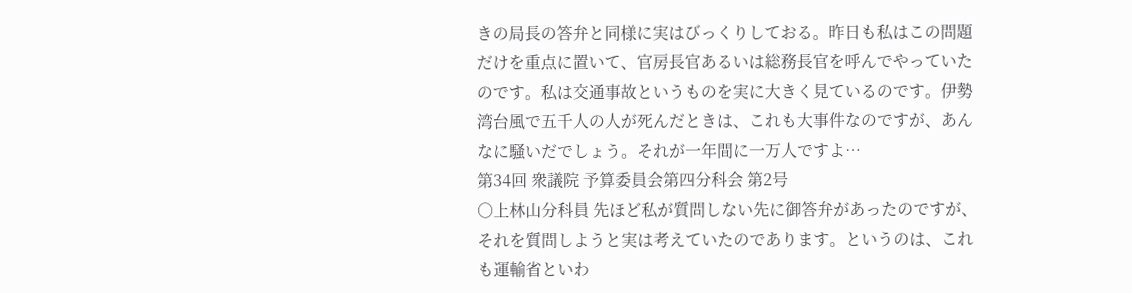きの局長の答弁と同様に実はびっくりしておる。昨日も私はこの問題だけを重点に置いて、官房長官あるいは総務長官を呼んでやっていたのです。私は交通事故というものを実に大きく見ているのです。伊勢湾台風で五千人の人が死んだときは、これも大事件なのですが、あんなに騒いだでしょう。それが一年間に一万人ですよ…
第34回 衆議院 予算委員会第四分科会 第2号
○上林山分科員 先ほど私が質問しない先に御答弁があったのですが、それを質問しようと実は考えていたのであります。というのは、これも運輸省といわ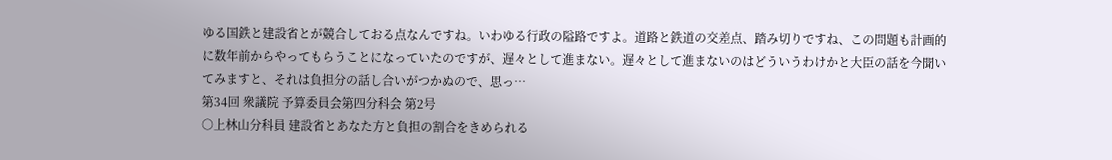ゆる国鉄と建設省とが競合しておる点なんですね。いわゆる行政の隘路ですよ。道路と鉄道の交差点、踏み切りですね、この問題も計画的に数年前からやってもらうことになっていたのですが、遅々として進まない。遅々として進まないのはどういうわけかと大臣の話を今聞いてみますと、それは負担分の話し合いがつかぬので、思っ…
第34回 衆議院 予算委員会第四分科会 第2号
○上林山分科員 建設省とあなた方と負担の割合をきめられる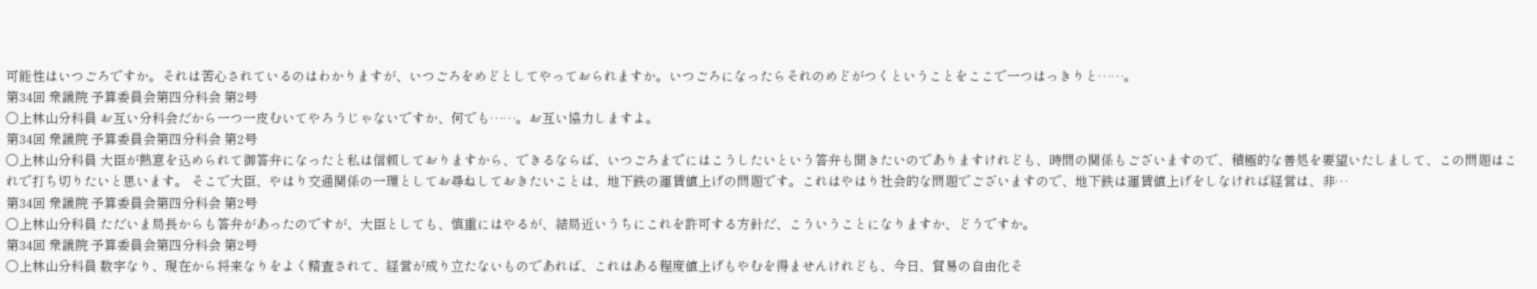可能性はいつごろですか。それは苦心されているのはわかりますが、いつごろをめどとしてやっておられますか。いつごろになったらそれのめどがつくということをここで一つはっきりと……。
第34回 衆議院 予算委員会第四分科会 第2号
○上林山分科員 お互い分科会だから一つ一皮むいてやろうじゃないですか、何でも……。お互い協力しますよ。
第34回 衆議院 予算委員会第四分科会 第2号
○上林山分科員 大臣が熱意を込められて御答弁になったと私は信頼しておりますから、できるならば、いつごろまでにはこうしたいという答弁も聞きたいのでありますけれども、時間の関係もございますので、積極的な善処を要望いたしまして、この問題はこれで打ち切りたいと思います。 そこで大臣、やはり交通関係の一環としてお尋ねしておきたいことは、地下鉄の運賃値上げの問題です。これはやはり社会的な問題でございますので、地下鉄は運賃値上げをしなければ経営は、非…
第34回 衆議院 予算委員会第四分科会 第2号
○上林山分科員 ただいま局長からも答弁があったのですが、大臣としても、慎重にはやるが、結局近いうちにこれを許可する方針だ、こういうことになりますか、どうですか。
第34回 衆議院 予算委員会第四分科会 第2号
○上林山分科員 数字なり、現在から将来なりをよく精査されて、経営が成り立たないものであれば、これはある程度値上げもやむを得ませんけれども、今日、貿易の自由化そ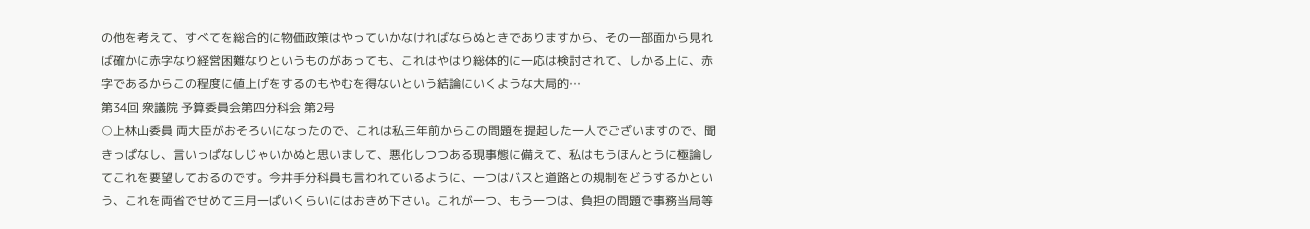の他を考えて、すべてを総合的に物価政策はやっていかなければならぬときでありますから、その一部面から見れば確かに赤字なり経営困難なりというものがあっても、これはやはり総体的に一応は検討されて、しかる上に、赤字であるからこの程度に値上げをするのもやむを得ないという結論にいくような大局的…
第34回 衆議院 予算委員会第四分科会 第2号
○上林山委員 両大臣がおそろいになったので、これは私三年前からこの問題を提起した一人でございますので、聞きっぱなし、言いっぱなしじゃいかぬと思いまして、悪化しつつある現事態に備えて、私はもうほんとうに極論してこれを要望しておるのです。今井手分科員も言われているように、一つはバスと道路との規制をどうするかという、これを両省でせめて三月一ぱいくらいにはおきめ下さい。これが一つ、もう一つは、負担の問題で事務当局等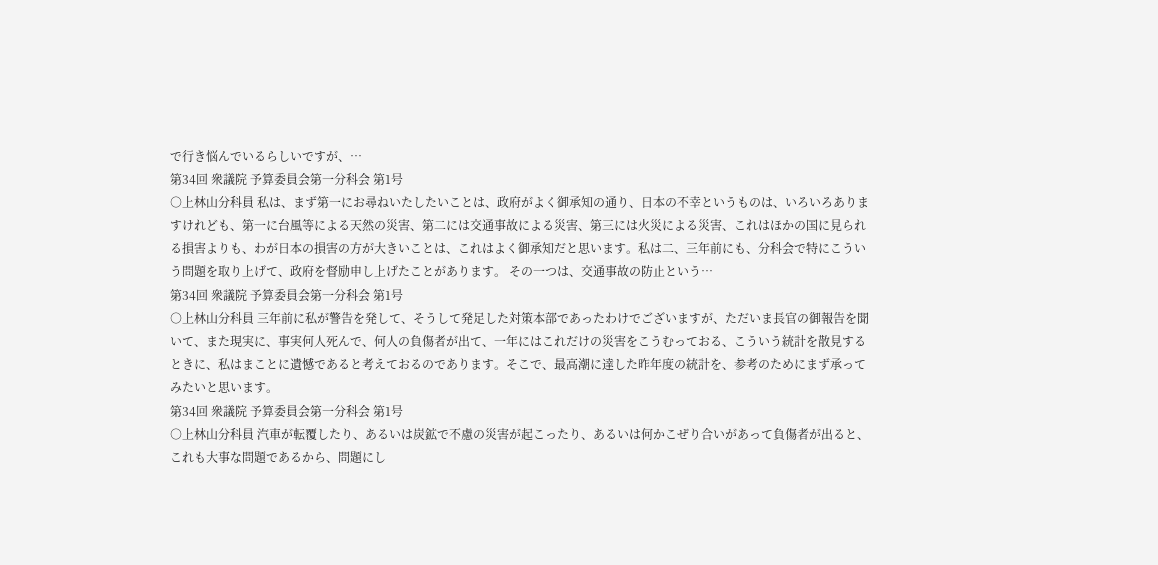で行き悩んでいるらしいですが、…
第34回 衆議院 予算委員会第一分科会 第1号
○上林山分科員 私は、まず第一にお尋ねいたしたいことは、政府がよく御承知の通り、日本の不幸というものは、いろいろありますけれども、第一に台風等による天然の災害、第二には交通事故による災害、第三には火災による災害、これはほかの国に見られる損害よりも、わが日本の損害の方が大きいことは、これはよく御承知だと思います。私は二、三年前にも、分科会で特にこういう問題を取り上げて、政府を督励申し上げたことがあります。 その一つは、交通事故の防止という…
第34回 衆議院 予算委員会第一分科会 第1号
○上林山分科員 三年前に私が警告を発して、そうして発足した対策本部であったわけでございますが、ただいま長官の御報告を聞いて、また現実に、事実何人死んで、何人の負傷者が出て、一年にはこれだけの災害をこうむっておる、こういう統計を散見するときに、私はまことに遺憾であると考えておるのであります。そこで、最高潮に達した昨年度の統計を、参考のためにまず承ってみたいと思います。
第34回 衆議院 予算委員会第一分科会 第1号
○上林山分科員 汽車が転覆したり、あるいは炭鉱で不慮の災害が起こったり、あるいは何かこぜり合いがあって負傷者が出ると、これも大事な問題であるから、問題にし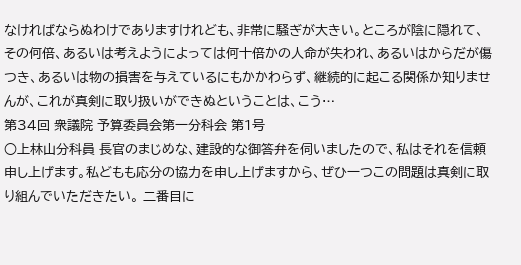なければならぬわけでありますけれども、非常に騒ぎが大きい。ところが陰に隠れて、その何倍、あるいは考えようによっては何十倍かの人命が失われ、あるいはからだが傷つき、あるいは物の損害を与えているにもかかわらず、継続的に起こる関係か知りませんが、これが真剣に取り扱いができぬということは、こう…
第34回 衆議院 予算委員会第一分科会 第1号
○上林山分科員 長官のまじめな、建設的な御答弁を伺いましたので、私はそれを信頼申し上げます。私どもも応分の協力を申し上げますから、ぜひ一つこの問題は真剣に取り組んでいただきたい。 二番目に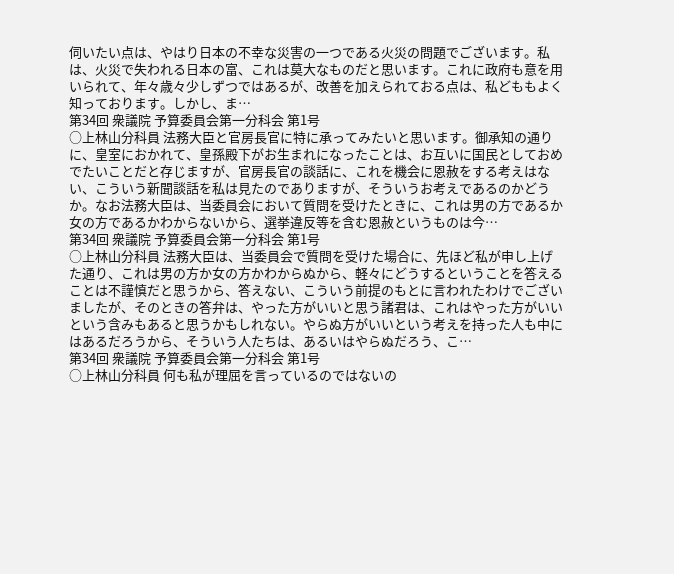伺いたい点は、やはり日本の不幸な災害の一つである火災の問題でございます。私は、火災で失われる日本の富、これは莫大なものだと思います。これに政府も意を用いられて、年々歳々少しずつではあるが、改善を加えられておる点は、私どももよく知っております。しかし、ま…
第34回 衆議院 予算委員会第一分科会 第1号
○上林山分科員 法務大臣と官房長官に特に承ってみたいと思います。御承知の通りに、皇室におかれて、皇孫殿下がお生まれになったことは、お互いに国民としておめでたいことだと存じますが、官房長官の談話に、これを機会に恩赦をする考えはない、こういう新聞談話を私は見たのでありますが、そういうお考えであるのかどうか。なお法務大臣は、当委員会において質問を受けたときに、これは男の方であるか女の方であるかわからないから、選挙違反等を含む恩赦というものは今…
第34回 衆議院 予算委員会第一分科会 第1号
○上林山分科員 法務大臣は、当委員会で質問を受けた場合に、先ほど私が申し上げた通り、これは男の方か女の方かわからぬから、軽々にどうするということを答えることは不謹慎だと思うから、答えない、こういう前提のもとに言われたわけでございましたが、そのときの答弁は、やった方がいいと思う諸君は、これはやった方がいいという含みもあると思うかもしれない。やらぬ方がいいという考えを持った人も中にはあるだろうから、そういう人たちは、あるいはやらぬだろう、こ…
第34回 衆議院 予算委員会第一分科会 第1号
○上林山分科員 何も私が理屈を言っているのではないの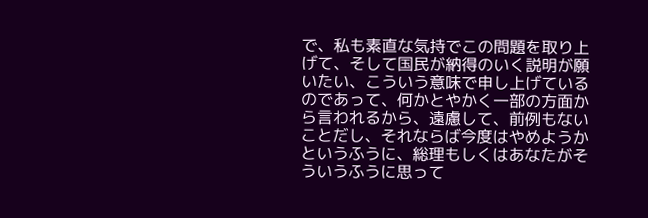で、私も素直な気持でこの問題を取り上げて、そして国民が納得のいく説明が願いたい、こういう意味で申し上げているのであって、何かとやかく一部の方面から言われるから、遠慮して、前例もないことだし、それならば今度はやめようかというふうに、総理もしくはあなたがそういうふうに思って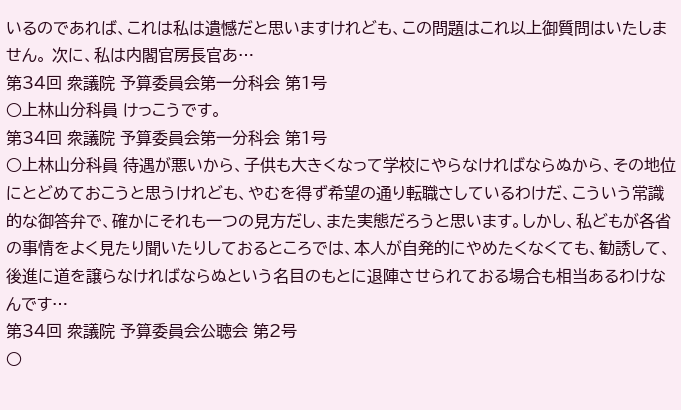いるのであれば、これは私は遺憾だと思いますけれども、この問題はこれ以上御質問はいたしません。 次に、私は内閣官房長官あ…
第34回 衆議院 予算委員会第一分科会 第1号
○上林山分科員 けっこうです。
第34回 衆議院 予算委員会第一分科会 第1号
○上林山分科員 待遇が悪いから、子供も大きくなって学校にやらなければならぬから、その地位にとどめておこうと思うけれども、やむを得ず希望の通り転職さしているわけだ、こういう常識的な御答弁で、確かにそれも一つの見方だし、また実態だろうと思います。しかし、私どもが各省の事情をよく見たり聞いたりしておるところでは、本人が自発的にやめたくなくても、勧誘して、後進に道を譲らなければならぬという名目のもとに退陣させられておる場合も相当あるわけなんです…
第34回 衆議院 予算委員会公聴会 第2号
○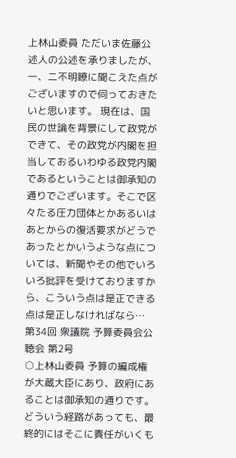上林山委員 ただいま佐藤公述人の公述を承りましたが、一、二不明瞭に聞こえた点がございますので伺っておきたいと思います。 現在は、国民の世論を背景にして政党ができて、その政党が内閣を担当しておるいわゆる政党内閣であるということは御承知の通りでございます。そこで区々たる圧力団体とかあるいはあとからの復活要求がどうであったとかいうような点については、新聞やその他でいろいろ批評を受けておりますから、こういう点は是正できる点は是正しなければなら…
第34回 衆議院 予算委員会公聴会 第2号
○上林山委員 予算の編成権が大蔵大臣にあり、政府にあることは御承知の通りです。どういう経路があっても、最終的にはそこに責任がいくも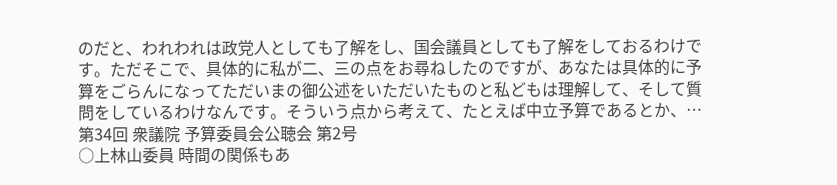のだと、われわれは政党人としても了解をし、国会議員としても了解をしておるわけです。ただそこで、具体的に私が二、三の点をお尋ねしたのですが、あなたは具体的に予算をごらんになってただいまの御公述をいただいたものと私どもは理解して、そして質問をしているわけなんです。そういう点から考えて、たとえば中立予算であるとか、…
第34回 衆議院 予算委員会公聴会 第2号
○上林山委員 時間の関係もあ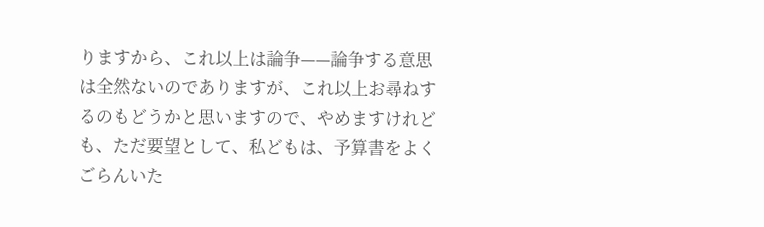りますから、これ以上は論争——論争する意思は全然ないのでありますが、これ以上お尋ねするのもどうかと思いますので、やめますけれども、ただ要望として、私どもは、予算書をよくごらんいた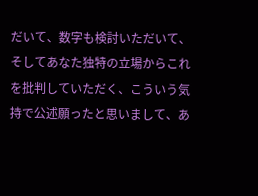だいて、数字も検討いただいて、そしてあなた独特の立場からこれを批判していただく、こういう気持で公述願ったと思いまして、あ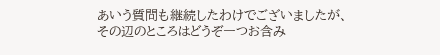あいう質問も継続したわけでございましたが、その辺のところはどうぞ一つお含み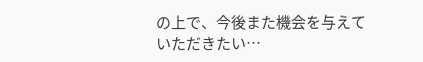の上で、今後また機会を与えていただきたい…